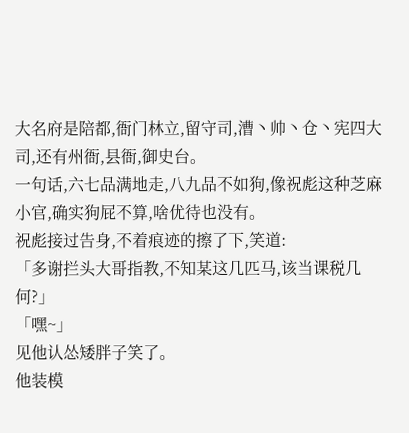大名府是陪都,衙门林立,留守司,漕丶帅丶仓丶宪四大司,还有州衙,县衙,御史台。
一句话,六七品满地走,八九品不如狗,像祝彪这种芝麻小官,确实狗屁不算,啥优待也没有。
祝彪接过告身,不着痕迹的擦了下,笑道:
「多谢拦头大哥指教,不知某这几匹马,该当课税几何?」
「嘿~」
见他认怂矮胖子笑了。
他装模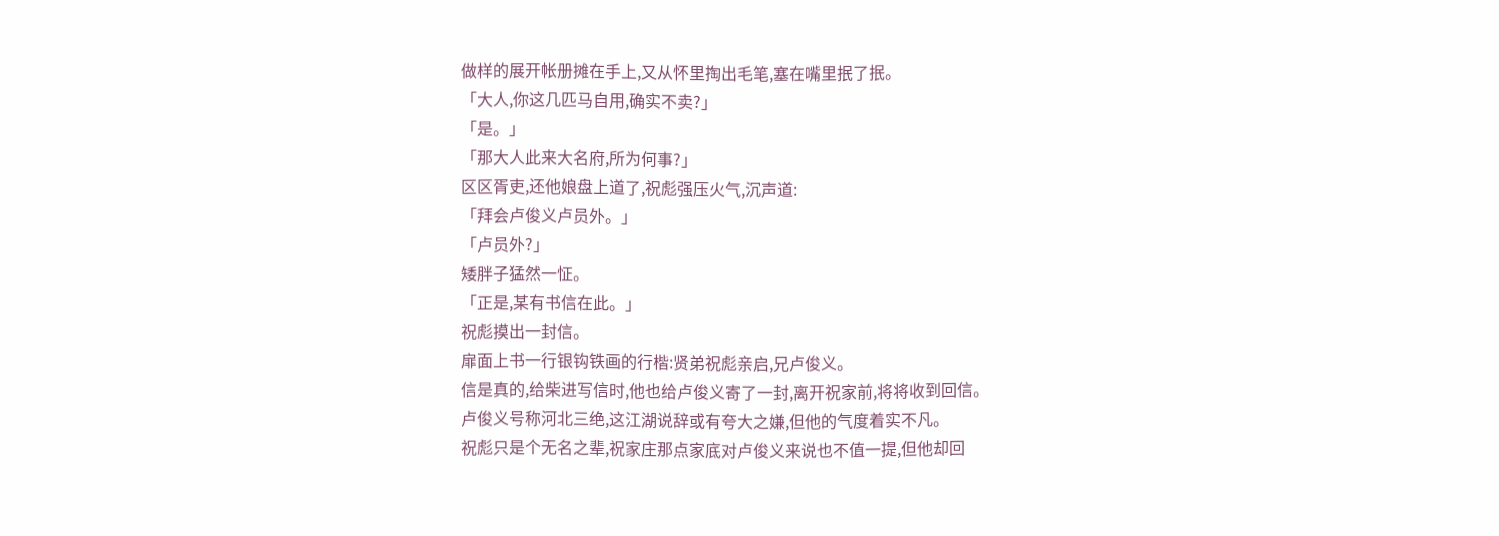做样的展开帐册摊在手上,又从怀里掏出毛笔,塞在嘴里抿了抿。
「大人,你这几匹马自用,确实不卖?」
「是。」
「那大人此来大名府,所为何事?」
区区胥吏,还他娘盘上道了,祝彪强压火气,沉声道:
「拜会卢俊义卢员外。」
「卢员外?」
矮胖子猛然一怔。
「正是,某有书信在此。」
祝彪摸出一封信。
扉面上书一行银钩铁画的行楷:贤弟祝彪亲启,兄卢俊义。
信是真的,给柴进写信时,他也给卢俊义寄了一封,离开祝家前,将将收到回信。
卢俊义号称河北三绝,这江湖说辞或有夸大之嫌,但他的气度着实不凡。
祝彪只是个无名之辈,祝家庄那点家底对卢俊义来说也不值一提,但他却回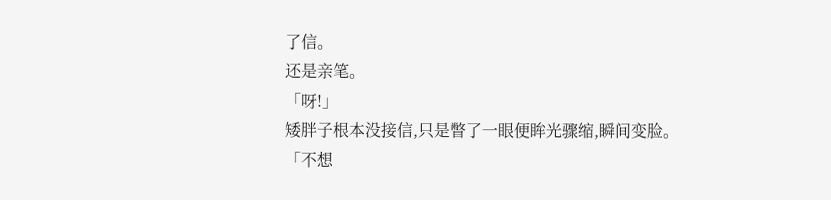了信。
还是亲笔。
「呀!」
矮胖子根本没接信,只是瞥了一眼便眸光骤缩,瞬间变脸。
「不想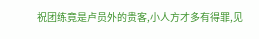祝团练竟是卢员外的贵客,小人方才多有得罪,见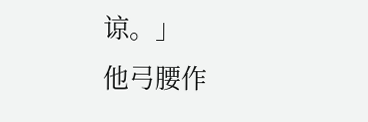谅。」
他弓腰作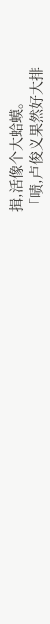揖,活像个大蛤蟆。
「啧,卢俊义果然好大排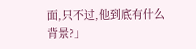面,只不过,他到底有什么背景?」